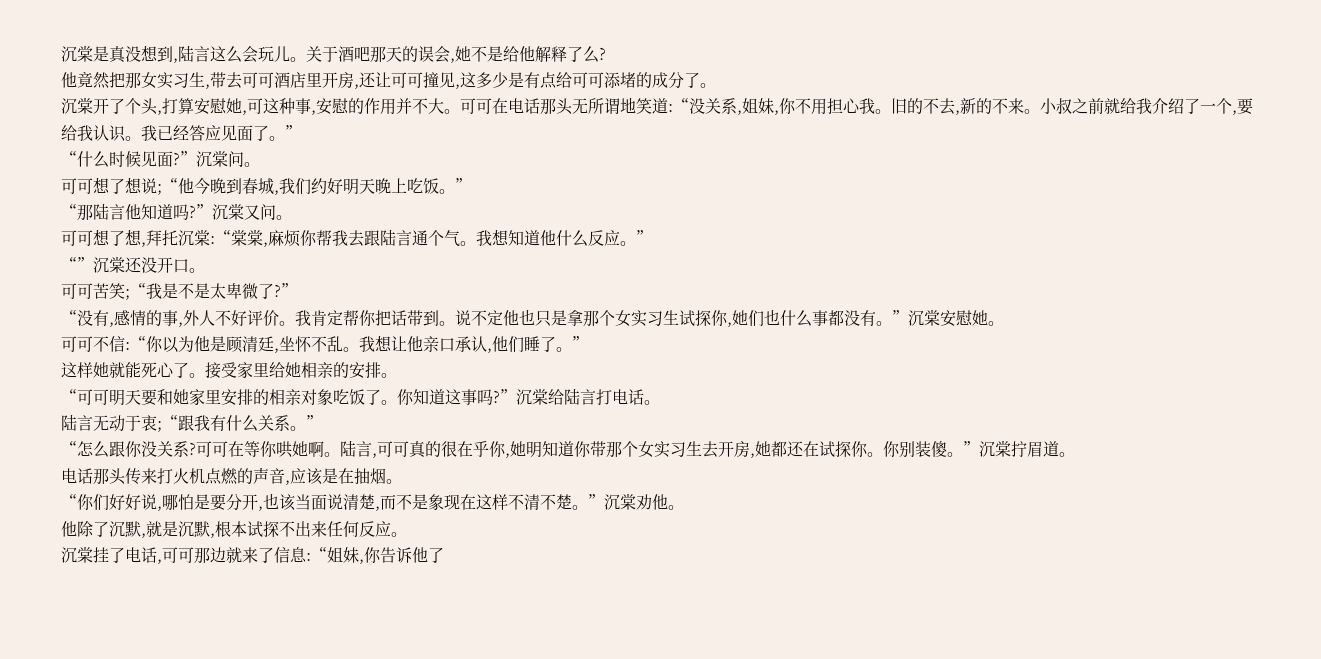沉棠是真没想到,陆言这么会玩儿。关于酒吧那天的误会,她不是给他解释了么?
他竟然把那女实习生,带去可可酒店里开房,还让可可撞见,这多少是有点给可可添堵的成分了。
沉棠开了个头,打算安慰她,可这种事,安慰的作用并不大。可可在电话那头无所谓地笑道:“没关系,姐妹,你不用担心我。旧的不去,新的不来。小叔之前就给我介绍了一个,要给我认识。我已经答应见面了。”
“什么时候见面?”沉棠问。
可可想了想说;“他今晚到春城,我们约好明天晚上吃饭。”
“那陆言他知道吗?”沉棠又问。
可可想了想,拜托沉棠:“棠棠,麻烦你帮我去跟陆言通个气。我想知道他什么反应。”
“”沉棠还没开口。
可可苦笑;“我是不是太卑微了?”
“没有,感情的事,外人不好评价。我肯定帮你把话带到。说不定他也只是拿那个女实习生试探你,她们也什么事都没有。”沉棠安慰她。
可可不信:“你以为他是顾清廷,坐怀不乱。我想让他亲口承认,他们睡了。”
这样她就能死心了。接受家里给她相亲的安排。
“可可明天要和她家里安排的相亲对象吃饭了。你知道这事吗?”沉棠给陆言打电话。
陆言无动于衷;“跟我有什么关系。”
“怎么跟你没关系?可可在等你哄她啊。陆言,可可真的很在乎你,她明知道你带那个女实习生去开房,她都还在试探你。你别装傻。”沉棠拧眉道。
电话那头传来打火机点燃的声音,应该是在抽烟。
“你们好好说,哪怕是要分开,也该当面说清楚,而不是象现在这样不清不楚。”沉棠劝他。
他除了沉默,就是沉默,根本试探不出来任何反应。
沉棠挂了电话,可可那边就来了信息:“姐妹,你告诉他了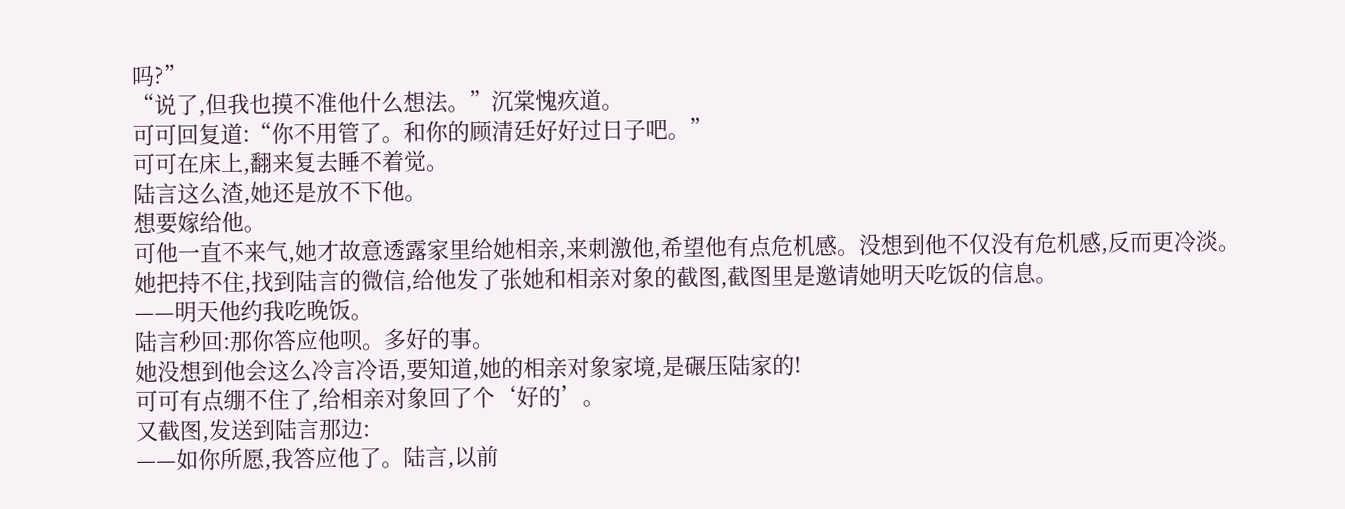吗?”
“说了,但我也摸不准他什么想法。”沉棠愧疚道。
可可回复道:“你不用管了。和你的顾清廷好好过日子吧。”
可可在床上,翻来复去睡不着觉。
陆言这么渣,她还是放不下他。
想要嫁给他。
可他一直不来气,她才故意透露家里给她相亲,来刺激他,希望他有点危机感。没想到他不仅没有危机感,反而更冷淡。
她把持不住,找到陆言的微信,给他发了张她和相亲对象的截图,截图里是邀请她明天吃饭的信息。
——明天他约我吃晚饭。
陆言秒回:那你答应他呗。多好的事。
她没想到他会这么冷言冷语,要知道,她的相亲对象家境,是碾压陆家的!
可可有点绷不住了,给相亲对象回了个‘好的’。
又截图,发送到陆言那边:
——如你所愿,我答应他了。陆言,以前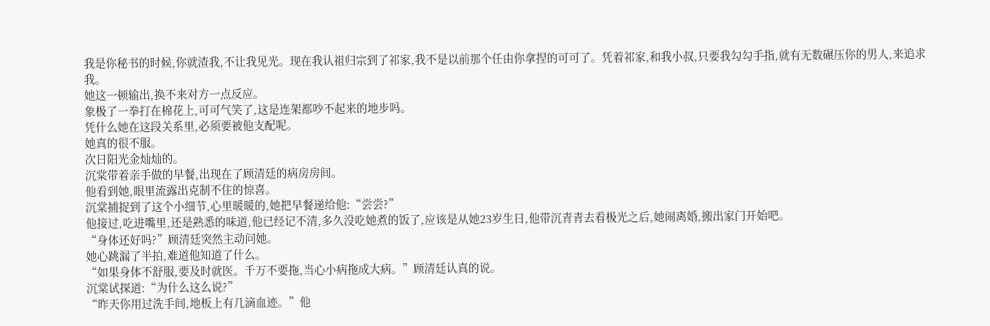我是你秘书的时候,你就渣我,不让我见光。现在我认祖归宗到了祁家,我不是以前那个任由你拿捏的可可了。凭着祁家,和我小叔,只要我勾勾手指,就有无数碾压你的男人,来追求我。
她这一顿输出,换不来对方一点反应。
象极了一拳打在棉花上,可可气笑了,这是连架都吵不起来的地步吗。
凭什么她在这段关系里,必须要被他支配呢。
她真的很不服。
次日阳光金灿灿的。
沉棠带着亲手做的早餐,出现在了顾清廷的病房房间。
他看到她,眼里流露出克制不住的惊喜。
沉棠捕捉到了这个小细节,心里暖暖的,她把早餐递给他:“尝尝?”
他接过,吃进嘴里,还是熟悉的味道,他已经记不清,多久没吃她煮的饭了,应该是从她23岁生日,他带沉青青去看极光之后,她闹离婚,搬出家门开始吧。
“身体还好吗?”顾清廷突然主动问她。
她心跳漏了半拍,难道他知道了什么。
“如果身体不舒服,要及时就医。千万不要拖,当心小病拖成大病。”顾清廷认真的说。
沉棠试探道:“为什么这么说?”
“昨天你用过洗手间,地板上有几滴血迹。”他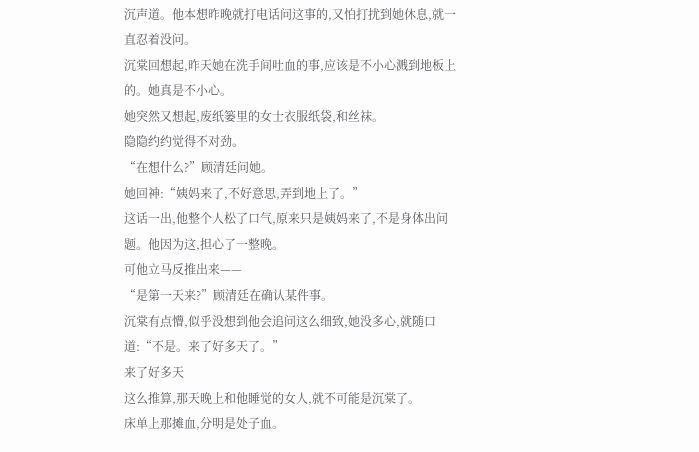沉声道。他本想昨晚就打电话问这事的,又怕打扰到她休息,就一直忍着没问。
沉棠回想起,昨天她在洗手间吐血的事,应该是不小心溅到地板上的。她真是不小心。
她突然又想起,废纸篓里的女士衣服纸袋,和丝袜。
隐隐约约觉得不对劲。
“在想什么?”顾清廷问她。
她回神:“姨妈来了,不好意思,弄到地上了。”
这话一出,他整个人松了口气,原来只是姨妈来了,不是身体出问题。他因为这,担心了一整晚。
可他立马反推出来——
“是第一天来?”顾清廷在确认某件事。
沉棠有点懵,似乎没想到他会追问这么细致,她没多心,就随口道:“不是。来了好多天了。”
来了好多天
这么推算,那天晚上和他睡觉的女人,就不可能是沉棠了。
床单上那摊血,分明是处子血。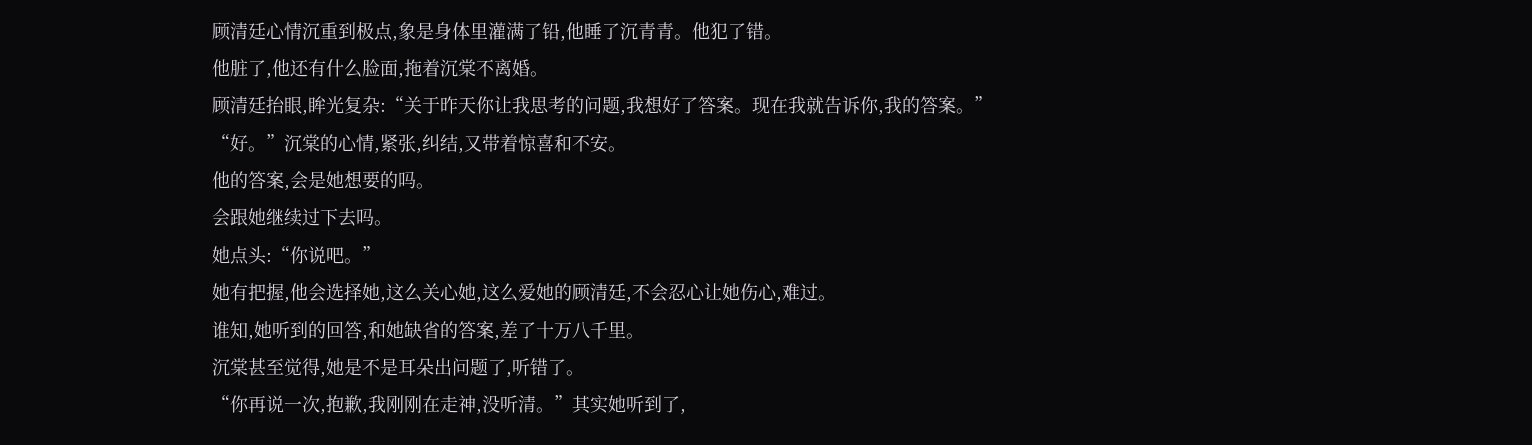顾清廷心情沉重到极点,象是身体里灌满了铅,他睡了沉青青。他犯了错。
他脏了,他还有什么脸面,拖着沉棠不离婚。
顾清廷抬眼,眸光复杂:“关于昨天你让我思考的问题,我想好了答案。现在我就告诉你,我的答案。”
“好。”沉棠的心情,紧张,纠结,又带着惊喜和不安。
他的答案,会是她想要的吗。
会跟她继续过下去吗。
她点头:“你说吧。”
她有把握,他会选择她,这么关心她,这么爱她的顾清廷,不会忍心让她伤心,难过。
谁知,她听到的回答,和她缺省的答案,差了十万八千里。
沉棠甚至觉得,她是不是耳朵出问题了,听错了。
“你再说一次,抱歉,我刚刚在走神,没听清。”其实她听到了,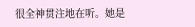很全神贯注地在听。她是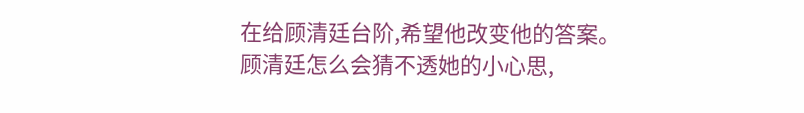在给顾清廷台阶,希望他改变他的答案。
顾清廷怎么会猜不透她的小心思,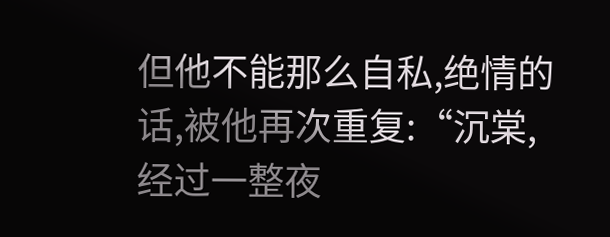但他不能那么自私,绝情的话,被他再次重复:“沉棠,经过一整夜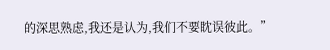的深思熟虑,我还是认为,我们不要眈误彼此。”